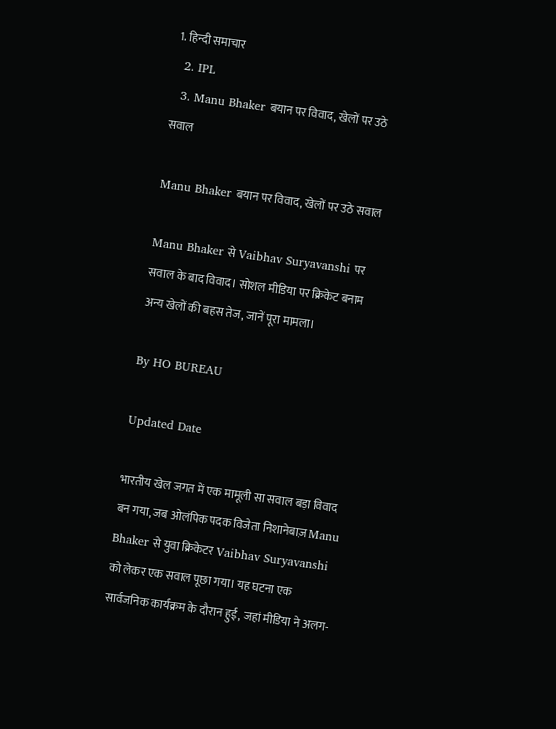1. हिन्दी समाचार
  2. IPL
  3. Manu Bhaker बयान पर विवाद, खेलों पर उठे सवाल

Manu Bhaker बयान पर विवाद, खेलों पर उठे सवाल

Manu Bhaker से Vaibhav Suryavanshi पर सवाल के बाद विवाद। सोशल मीडिया पर क्रिकेट बनाम अन्य खेलों की बहस तेज, जानें पूरा मामला।

By HO BUREAU

Updated Date

भारतीय खेल जगत में एक मामूली सा सवाल बड़ा विवाद बन गया, जब ओलंपिक पदक विजेता निशानेबाज़ Manu Bhaker से युवा क्रिकेटर Vaibhav Suryavanshi को लेकर एक सवाल पूछा गया। यह घटना एक सार्वजनिक कार्यक्रम के दौरान हुई, जहां मीडिया ने अलग-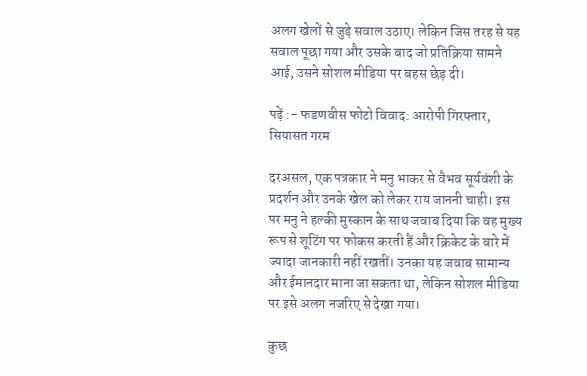अलग खेलों से जुड़े सवाल उठाए। लेकिन जिस तरह से यह सवाल पूछा गया और उसके बाद जो प्रतिक्रिया सामने आई, उसने सोशल मीडिया पर बहस छेड़ दी।

पढ़ें :- फडणवीस फोटो विवाद: आरोपी गिरफ्तार, सियासत गरम

दरअसल, एक पत्रकार ने मनु भाकर से वैभव सूर्यवंशी के प्रदर्शन और उनके खेल को लेकर राय जाननी चाही। इस पर मनु ने हल्की मुस्कान के साथ जवाब दिया कि वह मुख्य रूप से शूटिंग पर फोकस करती हैं और क्रिकेट के बारे में ज्यादा जानकारी नहीं रखतीं। उनका यह जवाब सामान्य और ईमानदार माना जा सकता था, लेकिन सोशल मीडिया पर इसे अलग नजरिए से देखा गया।

कुछ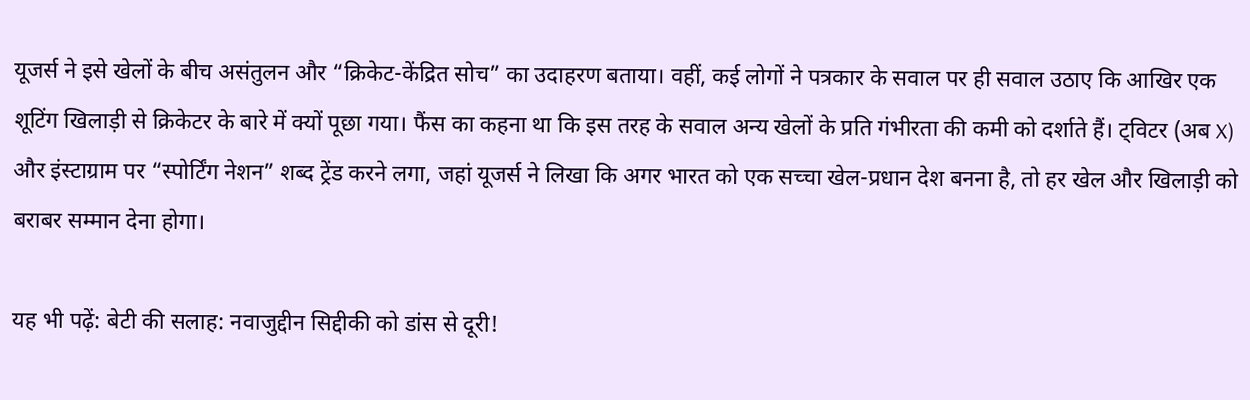यूजर्स ने इसे खेलों के बीच असंतुलन और “क्रिकेट-केंद्रित सोच” का उदाहरण बताया। वहीं, कई लोगों ने पत्रकार के सवाल पर ही सवाल उठाए कि आखिर एक शूटिंग खिलाड़ी से क्रिकेटर के बारे में क्यों पूछा गया। फैंस का कहना था कि इस तरह के सवाल अन्य खेलों के प्रति गंभीरता की कमी को दर्शाते हैं। ट्विटर (अब X) और इंस्टाग्राम पर “स्पोर्टिंग नेशन” शब्द ट्रेंड करने लगा, जहां यूजर्स ने लिखा कि अगर भारत को एक सच्चा खेल-प्रधान देश बनना है, तो हर खेल और खिलाड़ी को बराबर सम्मान देना होगा।

यह भी पढ़ें: बेटी की सलाह: नवाजुद्दीन सिद्दीकी को डांस से दूरी!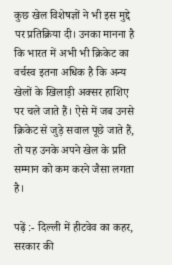कुछ खेल विशेषज्ञों ने भी इस मुद्दे पर प्रतिक्रिया दी। उनका मानना है कि भारत में अभी भी क्रिकेट का वर्चस्व इतना अधिक है कि अन्य खेलों के खिलाड़ी अक्सर हाशिए पर चले जाते हैं। ऐसे में जब उनसे क्रिकेट से जुड़े सवाल पूछे जाते हैं, तो यह उनके अपने खेल के प्रति सम्मान को कम करने जैसा लगता है।

पढ़ें :- दिल्ली में हीटवेव का कहर, सरकार की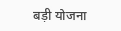बड़ी योजना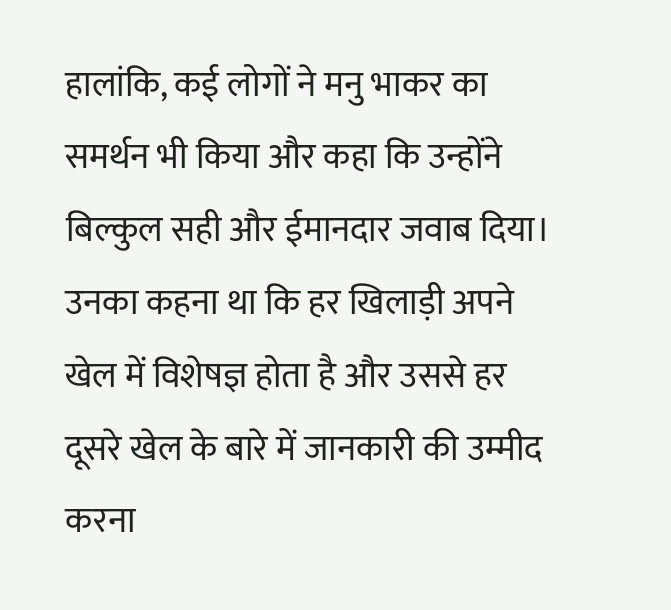हालांकि, कई लोगों ने मनु भाकर का समर्थन भी किया और कहा कि उन्होंने बिल्कुल सही और ईमानदार जवाब दिया। उनका कहना था कि हर खिलाड़ी अपने खेल में विशेषज्ञ होता है और उससे हर दूसरे खेल के बारे में जानकारी की उम्मीद करना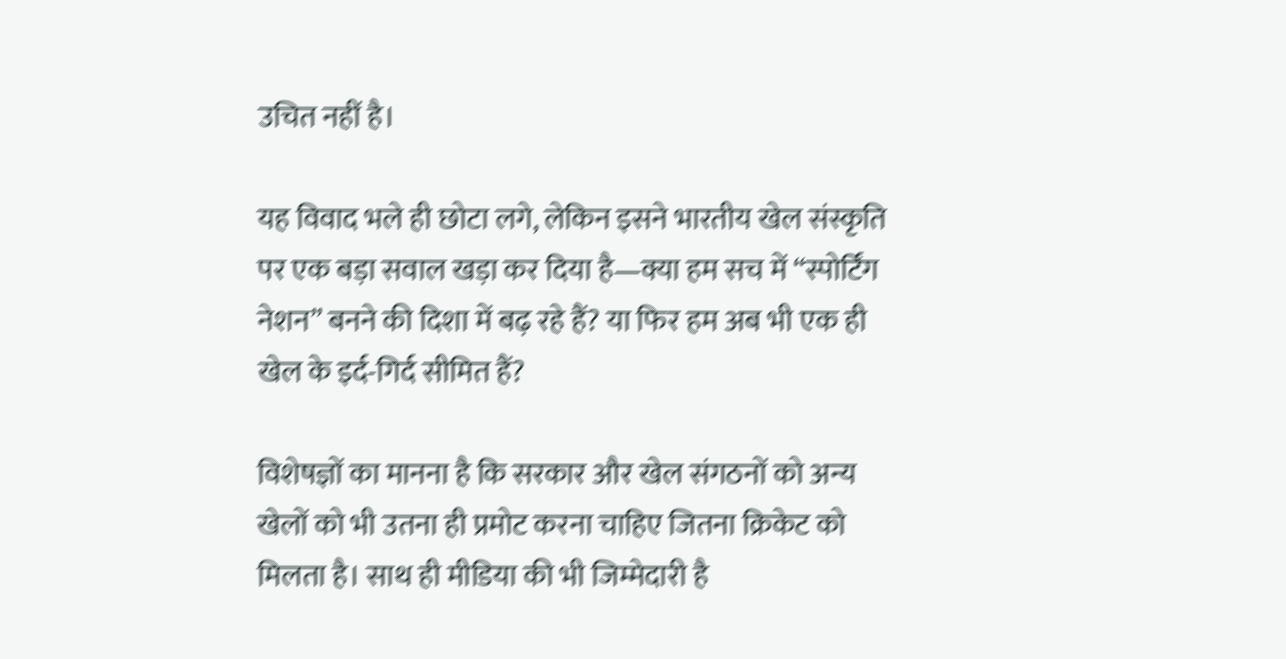उचित नहीं है।

यह विवाद भले ही छोटा लगे, लेकिन इसने भारतीय खेल संस्कृति पर एक बड़ा सवाल खड़ा कर दिया है—क्या हम सच में “स्पोर्टिंग नेशन” बनने की दिशा में बढ़ रहे हैं? या फिर हम अब भी एक ही खेल के इर्द-गिर्द सीमित हैं?

विशेषज्ञों का मानना है कि सरकार और खेल संगठनों को अन्य खेलों को भी उतना ही प्रमोट करना चाहिए जितना क्रिकेट को मिलता है। साथ ही मीडिया की भी जिम्मेदारी है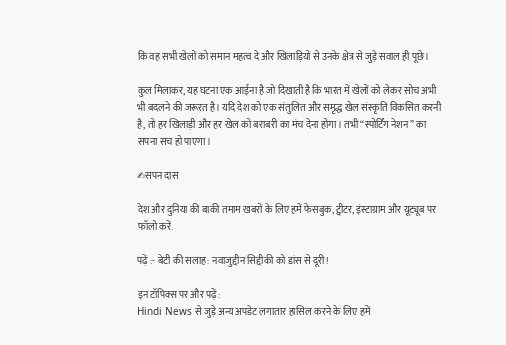कि वह सभी खेलों को समान महत्व दे और खिलाड़ियों से उनके क्षेत्र से जुड़े सवाल ही पूछे।

कुल मिलाकर, यह घटना एक आईना है जो दिखाती है कि भारत में खेलों को लेकर सोच अभी भी बदलने की जरूरत है। यदि देश को एक संतुलित और समृद्ध खेल संस्कृति विकसित करनी है, तो हर खिलाड़ी और हर खेल को बराबरी का मंच देना होगा। तभी “स्पोर्टिंग नेशन” का सपना सच हो पाएगा।

✍सपन दास

देश और दुनिया की बाकी तमाम खबरों के लिए हमें फेसबुक, ट्वीटर, इंस्टाग्राम और यूट्यूब पर फॉलो करें.

पढ़ें :- बेटी की सलाह: नवाजुद्दीन सिद्दीकी को डांस से दूरी!

इन टॉपिक्स पर और पढ़ें:
Hindi News से जुड़े अन्य अपडेट लगातार हासिल करने के लिए हमें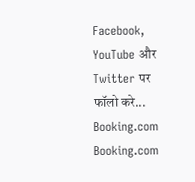Facebook, YouTube और Twitter पर फॉलो करे...
Booking.com
Booking.com